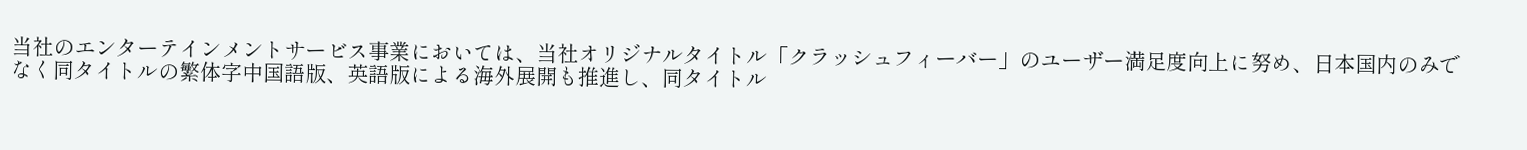当社のエンターテインメントサービス事業においては、当社オリジナルタイトル「クラッシュフィーバー」のユーザー満足度向上に努め、日本国内のみでなく同タイトルの繁体字中国語版、英語版による海外展開も推進し、同タイトル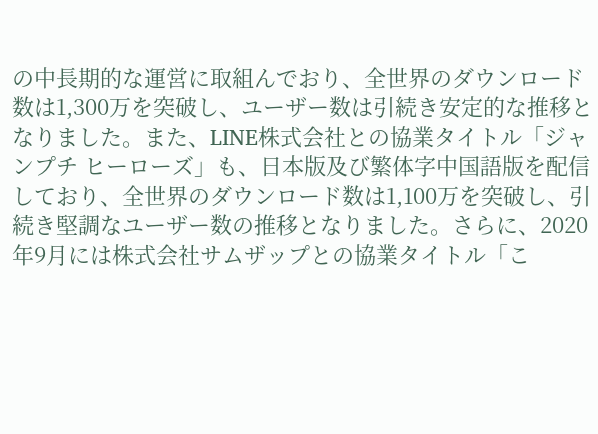の中長期的な運営に取組んでおり、全世界のダウンロード数は1,300万を突破し、ユーザー数は引続き安定的な推移となりました。また、LINE株式会社との協業タイトル「ジャンプチ ヒーローズ」も、日本版及び繁体字中国語版を配信しており、全世界のダウンロード数は1,100万を突破し、引続き堅調なユーザー数の推移となりました。さらに、2020年9月には株式会社サムザップとの協業タイトル「こ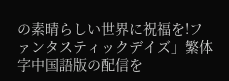の素晴らしい世界に祝福を!ファンタスティックデイズ」繁体字中国語版の配信を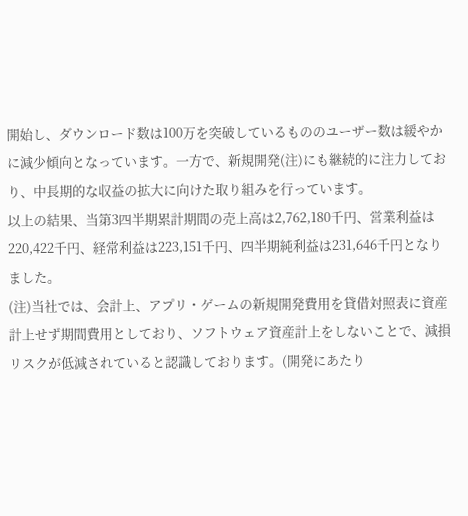開始し、ダウンロード数は100万を突破しているもののユーザー数は緩やかに減少傾向となっています。一方で、新規開発(注)にも継続的に注力しており、中長期的な収益の拡大に向けた取り組みを行っています。
以上の結果、当第3四半期累計期間の売上高は2,762,180千円、営業利益は220,422千円、経常利益は223,151千円、四半期純利益は231,646千円となりました。
(注)当社では、会計上、アプリ・ゲームの新規開発費用を貸借対照表に資産計上せず期間費用としており、ソフトウェア資産計上をしないことで、減損リスクが低減されていると認識しております。(開発にあたり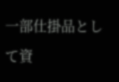一部仕掛品として資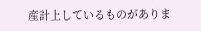産計上しているものがありま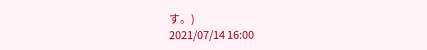す。)
2021/07/14 16:00